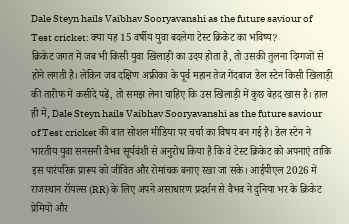Dale Steyn hails Vaibhav Sooryavanshi as the future saviour of Test cricket: क्या यह 15 वर्षीय युवा बदलेगा टेस्ट क्रिकेट का भविष्य?
क्रिकेट जगत में जब भी किसी युवा खिलाड़ी का उदय होता है, तो उसकी तुलना दिग्गजों से होने लगती है। लेकिन जब दक्षिण अफ्रीका के पूर्व महान तेज गेंदबाज डेल स्टेन किसी खिलाड़ी की तारीफ में कसीदे पढ़ें, तो समझ लेना चाहिए कि उस खिलाड़ी में कुछ बेहद खास है। हाल ही में, Dale Steyn hails Vaibhav Sooryavanshi as the future saviour of Test cricket की बात सोशल मीडिया पर चर्चा का विषय बन गई है। डेल स्टेन ने भारतीय युवा सनसनी वैभव सूर्यवंशी से अनुरोध किया है कि वे टेस्ट क्रिकेट को अपनाएं ताकि इस पारंपरिक प्रारूप को जीवित और रोमांचक बनाए रखा जा सके। आईपीएल 2026 में राजस्थान रॉयल्स (RR) के लिए अपने असाधारण प्रदर्शन से वैभव ने दुनिया भर के क्रिकेट प्रेमियों और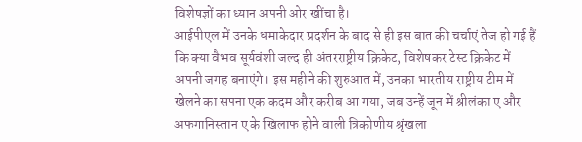विशेषज्ञों का ध्यान अपनी ओर खींचा है।
आईपीएल में उनके धमाकेदार प्रदर्शन के बाद से ही इस बात की चर्चाएं तेज हो गई हैं कि क्या वैभव सूर्यवंशी जल्द ही अंतरराष्ट्रीय क्रिकेट, विशेषकर टेस्ट क्रिकेट में अपनी जगह बनाएंगे। इस महीने की शुरुआत में, उनका भारतीय राष्ट्रीय टीम में खेलने का सपना एक कदम और करीब आ गया, जब उन्हें जून में श्रीलंका ए और अफगानिस्तान ए के खिलाफ होने वाली त्रिकोणीय श्रृंखला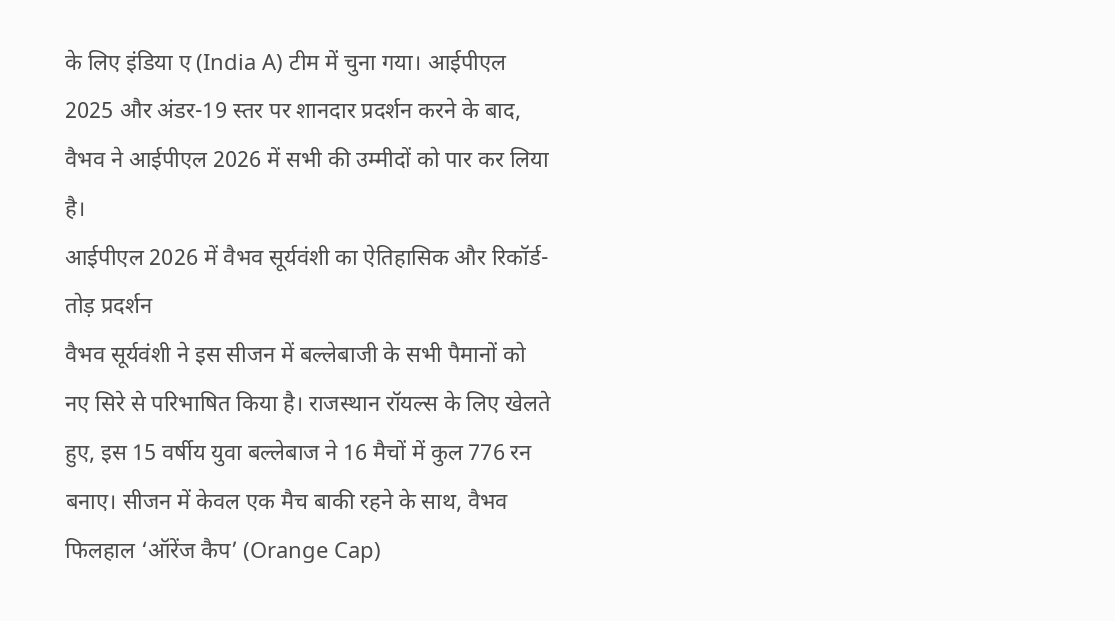के लिए इंडिया ए (India A) टीम में चुना गया। आईपीएल 2025 और अंडर-19 स्तर पर शानदार प्रदर्शन करने के बाद, वैभव ने आईपीएल 2026 में सभी की उम्मीदों को पार कर लिया है।
आईपीएल 2026 में वैभव सूर्यवंशी का ऐतिहासिक और रिकॉर्ड-तोड़ प्रदर्शन
वैभव सूर्यवंशी ने इस सीजन में बल्लेबाजी के सभी पैमानों को नए सिरे से परिभाषित किया है। राजस्थान रॉयल्स के लिए खेलते हुए, इस 15 वर्षीय युवा बल्लेबाज ने 16 मैचों में कुल 776 रन बनाए। सीजन में केवल एक मैच बाकी रहने के साथ, वैभव फिलहाल ‘ऑरेंज कैप’ (Orange Cap)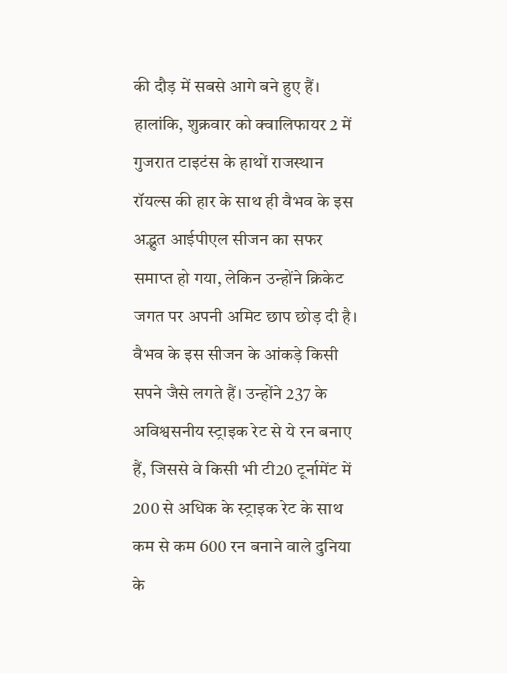की दौड़ में सबसे आगे बने हुए हैं। हालांकि, शुक्रवार को क्वालिफायर 2 में गुजरात टाइटंस के हाथों राजस्थान रॉयल्स की हार के साथ ही वैभव के इस अद्भुत आईपीएल सीजन का सफर समाप्त हो गया, लेकिन उन्होंने क्रिकेट जगत पर अपनी अमिट छाप छोड़ दी है।
वैभव के इस सीजन के आंकड़े किसी सपने जैसे लगते हैं। उन्होंने 237 के अविश्वसनीय स्ट्राइक रेट से ये रन बनाए हैं, जिससे वे किसी भी टी20 टूर्नामेंट में 200 से अधिक के स्ट्राइक रेट के साथ कम से कम 600 रन बनाने वाले दुनिया के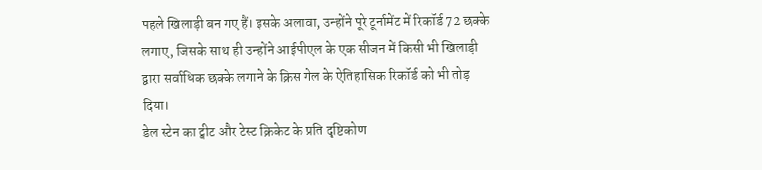पहले खिलाड़ी बन गए हैं। इसके अलावा, उन्होंने पूरे टूर्नामेंट में रिकॉर्ड 72 छक्के लगाए, जिसके साथ ही उन्होंने आईपीएल के एक सीजन में किसी भी खिलाड़ी द्वारा सर्वाधिक छक्के लगाने के क्रिस गेल के ऐतिहासिक रिकॉर्ड को भी तोड़ दिया।
डेल स्टेन का ट्वीट और टेस्ट क्रिकेट के प्रति दृष्टिकोण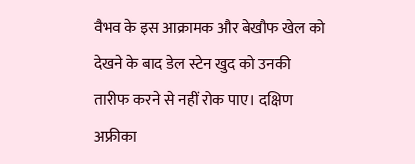वैभव के इस आक्रामक और बेखौफ खेल को देखने के बाद डेल स्टेन खुद को उनकी तारीफ करने से नहीं रोक पाए। दक्षिण अफ्रीका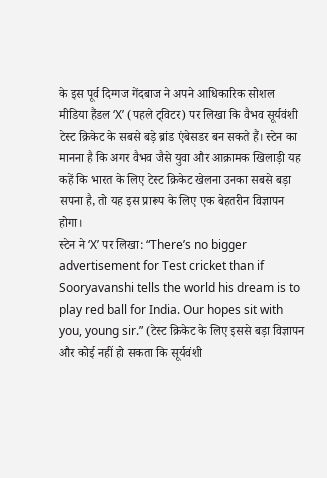के इस पूर्व दिग्गज गेंदबाज ने अपने आधिकारिक सोशल मीडिया हैंडल ‘X’ (पहले ट्विटर) पर लिखा कि वैभव सूर्यवंशी टेस्ट क्रिकेट के सबसे बड़े ब्रांड एंबेसडर बन सकते हैं। स्टेन का मानना है कि अगर वैभव जैसे युवा और आक्रामक खिलाड़ी यह कहें कि भारत के लिए टेस्ट क्रिकेट खेलना उनका सबसे बड़ा सपना है, तो यह इस प्रारूप के लिए एक बेहतरीन विज्ञापन होगा।
स्टेन ने ‘X’ पर लिखा: “There’s no bigger advertisement for Test cricket than if Sooryavanshi tells the world his dream is to play red ball for India. Our hopes sit with you, young sir.” (टेस्ट क्रिकेट के लिए इससे बड़ा विज्ञापन और कोई नहीं हो सकता कि सूर्यवंशी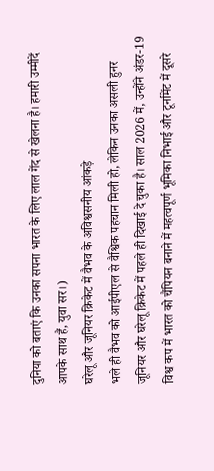दुनिया को बताएं कि उनका सपना भारत के लिए लाल गेंद से खेलना है। हमारी उम्मीदें आपके साथ हैं, युवा सर।)
घरेलू और जूनियर क्रिकेट में वैभव के अविश्वसनीय आंकड़े
भले ही वैभव को आईपीएल से वैश्विक पहचान मिली हो, लेकिन उनका असली हुनर जूनियर और घरेलू क्रिकेट में पहले ही दिखाई दे चुका है। साल 2026 में, उन्होंने अंडर-19 विश्व कप में भारत को चैंपियन बनाने में महत्वपूर्ण भूमिका निभाई और टूर्नामेंट में दूसरे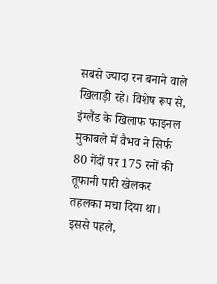सबसे ज्यादा रन बनाने वाले खिलाड़ी रहे। विशेष रूप से, इंग्लैंड के खिलाफ फाइनल मुकाबले में वैभव ने सिर्फ 80 गेंदों पर 175 रनों की तूफानी पारी खेलकर तहलका मचा दिया था।
इससे पहले,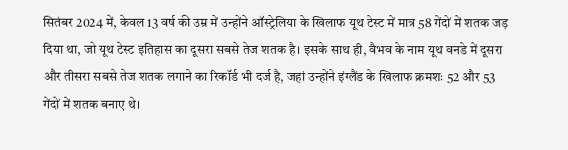सितंबर 2024 में, केवल 13 वर्ष की उम्र में उन्होंने ऑस्ट्रेलिया के खिलाफ यूथ टेस्ट में मात्र 58 गेंदों में शतक जड़ दिया था, जो यूथ टेस्ट इतिहास का दूसरा सबसे तेज शतक है। इसके साथ ही, वैभव के नाम यूथ वनडे में दूसरा और तीसरा सबसे तेज शतक लगाने का रिकॉर्ड भी दर्ज है, जहां उन्होंने इंग्लैंड के खिलाफ क्रमशः 52 और 53 गेंदों में शतक बनाए थे।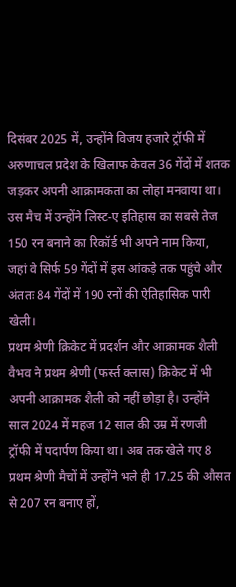दिसंबर 2025 में, उन्होंने विजय हजारे ट्रॉफी में अरुणाचल प्रदेश के खिलाफ केवल 36 गेंदों में शतक जड़कर अपनी आक्रामकता का लोहा मनवाया था। उस मैच में उन्होंने लिस्ट-ए इतिहास का सबसे तेज 150 रन बनाने का रिकॉर्ड भी अपने नाम किया, जहां वे सिर्फ 59 गेंदों में इस आंकड़े तक पहुंचे और अंततः 84 गेंदों में 190 रनों की ऐतिहासिक पारी खेली।
प्रथम श्रेणी क्रिकेट में प्रदर्शन और आक्रामक शैली
वैभव ने प्रथम श्रेणी (फर्स्त क्लास) क्रिकेट में भी अपनी आक्रामक शैली को नहीं छोड़ा है। उन्होंने साल 2024 में महज 12 साल की उम्र में रणजी ट्रॉफी में पदार्पण किया था। अब तक खेले गए 8 प्रथम श्रेणी मैचों में उन्होंने भले ही 17.25 की औसत से 207 रन बनाए हों,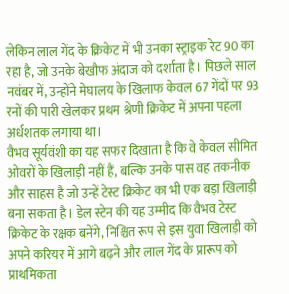लेकिन लाल गेंद के क्रिकेट में भी उनका स्ट्राइक रेट 90 का रहा है, जो उनके बेखौफ अंदाज को दर्शाता है। पिछले साल नवंबर में, उन्होंने मेघालय के खिलाफ केवल 67 गेंदों पर 93 रनों की पारी खेलकर प्रथम श्रेणी क्रिकेट में अपना पहला अर्धशतक लगाया था।
वैभव सूर्यवंशी का यह सफर दिखाता है कि वे केवल सीमित ओवरों के खिलाड़ी नहीं हैं, बल्कि उनके पास वह तकनीक और साहस है जो उन्हें टेस्ट क्रिकेट का भी एक बड़ा खिलाड़ी बना सकता है। डेल स्टेन की यह उम्मीद कि वैभव टेस्ट क्रिकेट के रक्षक बनेंगे, निश्चित रूप से इस युवा खिलाड़ी को अपने करियर में आगे बढ़ने और लाल गेंद के प्रारूप को प्राथमिकता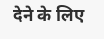देने के लिए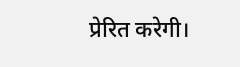प्रेरित करेगी।